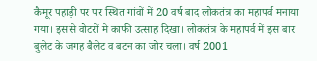कैमूर पहाड़ी पर पर स्थित गांवों में 20 वर्ष बाद लोकतंत्र का महापर्व मनाया गया। इससे वोटरों मे काफी उत्साह दिखा। लोकतंत्र के महापर्व में इस बार बुलेट के जगह बैलेट व बटन का जोर चला। वर्ष 2001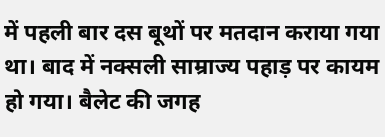में पहली बार दस बूथों पर मतदान कराया गया था। बाद में नक्सली साम्राज्य पहाड़ पर कायम हो गया। बैलेट की जगह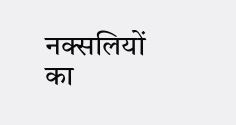नक्सलियों का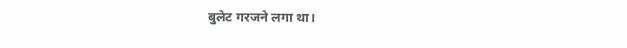बुलेट गरजने लगा था।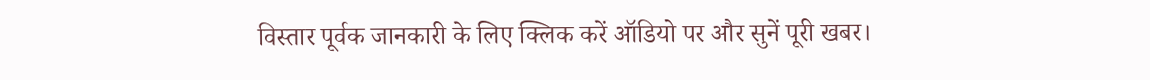विस्तार पूर्वक जानकारी के लिए क्लिक करें ऑडियो पर और सुनें पूरी खबर।